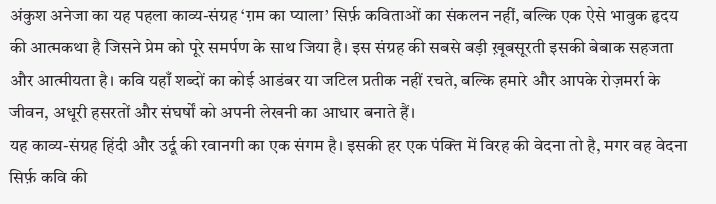अंकुश अनेजा का यह पहला काव्य-संग्रह ‘ग़म का प्याला’ सिर्फ़ कविताओं का संकलन नहीं, बल्कि एक ऐसे भावुक हृदय की आत्मकथा है जिसने प्रेम को पूरे समर्पण के साथ जिया है। इस संग्रह की सबसे बड़ी ख़ूबसूरती इसकी बेबाक सहजता और आत्मीयता है। कवि यहाँ शब्दों का कोई आडंबर या जटिल प्रतीक नहीं रचते, बल्कि हमारे और आपके रोज़मर्रा के जीवन, अधूरी हसरतों और संघर्षों को अपनी लेखनी का आधार बनाते हैं।
यह काव्य-संग्रह हिंदी और उर्दू की रवानगी का एक संगम है। इसकी हर एक पंक्ति में विरह की वेदना तो है, मगर वह वेदना सिर्फ़ कवि की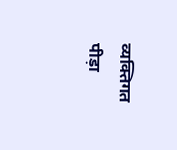व्यक्तिगत पीड़ा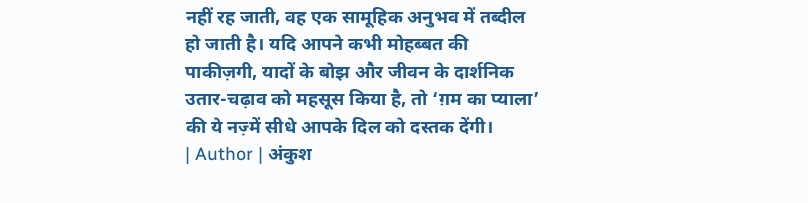नहीं रह जाती, वह एक सामूहिक अनुभव में तब्दील हो जाती है। यदि आपने कभी मोहब्बत की पाकीज़गी, यादों के बोझ और जीवन के दार्शनिक उतार-चढ़ाव को महसूस किया है, तो ‘ग़म का प्याला’ की ये नज़्में सीधे आपके दिल को दस्तक देंगी।
| Author | अंकुश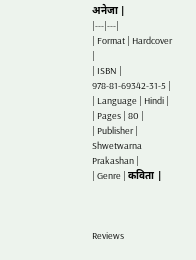अनेजा |
|---|---|
| Format | Hardcover |
| ISBN | 978-81-69342-31-5 |
| Language | Hindi |
| Pages | 80 |
| Publisher | Shwetwarna Prakashan |
| Genre | कविता |



Reviews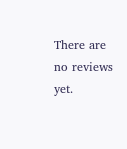There are no reviews yet.